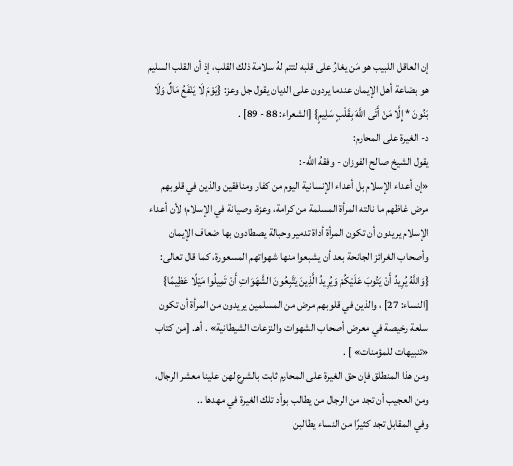إن العاقل اللبيب هو مَن يغارُ على قلبه لتتم لهُ سلامة ذلك القلب، إذ أن القلب السليم هو بضاعة أهل الإيمان عندما يردون على الديان يقول جل وعز: {يَوْمَ لَا يَنْفَعُ مَالٌ وَلَا بَنُونَ * إِلَّا مَنْ أَتَى اللَّهَ بِقَلْبٍ سَلِيمٍ} [الشعراء: 88 - 89] .
د- الغيرة على المحارم:
يقول الشيخ صالح الفوزان - وفقهُ الله-:
«إن أعداء الإسلام بل أعداء الإنسانية اليوم من كفار ومنافقين والذين في قلوبهم مرض غاظهم ما نالته المرأة المسلمة من كرامة، وعزة، وصيانة في الإسلام؛ لأن أعداء الإسلام يريدون أن تكون المرأة أداة تدمير وحبالة يصطادون بها ضعاف الإيمان وأصحاب الغرائز الجانحة بعد أن يشبعوا منها شهواتهم المسعورة، كما قال تعالى: {وَاللَّهُ يُرِيدُ أَنْ يَتُوبَ عَلَيْكُمْ وَيُرِيدُ الَّذِينَ يَتَّبِعُونَ الشَّهَوَاتِ أَنْ تَمِيلُوا مَيْلًا عَظِيمًا} [النساء: 27] ، والذين في قلوبهم مرض من المسلمين يريدون من المرأة أن تكون سلعة رخيصة في معرض أصحاب الشهوات والنزعات الشيطانية» . أهـ. [من كتاب «تنبيهات للمؤمنات» ] .
ومن هذا المنطلق فإن حق الغيرة على المحارم ثابت بالشرع لهن علينا معشر الرجال، ومن العجيب أن تجد من الرجال من يطالب بوأد تلك الغيرة في مهدها ..
وفي المقابل تجد كثيرًا من النساء يطالبن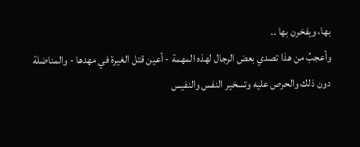بها، ويفخرن بها ..
وأعجبُ من هذا تصدي بعض الرجال لهذه المهمة - أعين قتل الغيرة في مهدها - والمناضلة دون ذلك والحرص عليه وتسخير النفس والنفيس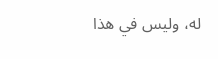له، وليس في هذا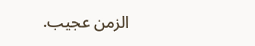الزمن عجيب.